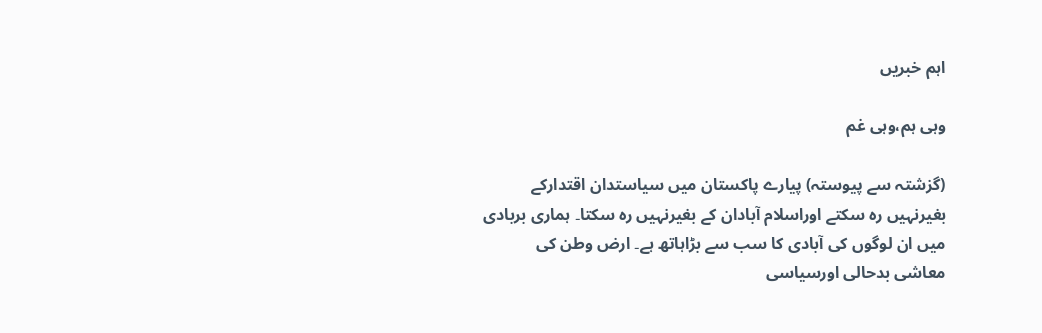اہم خبریں

وہی ہم،وہی غم

(گزشتہ سے پیوستہ) پیارے پاکستان میں سیاستدان اقتدارکے بغیرنہیں رہ سکتے اوراسلام آبادان کے بغیرنہیں رہ سکتا۔ ہماری بربادی میں ان لوگوں کی آبادی کا سب سے بڑاہاتھ ہے۔ ارض وطن کی معاشی بدحالی اورسیاسی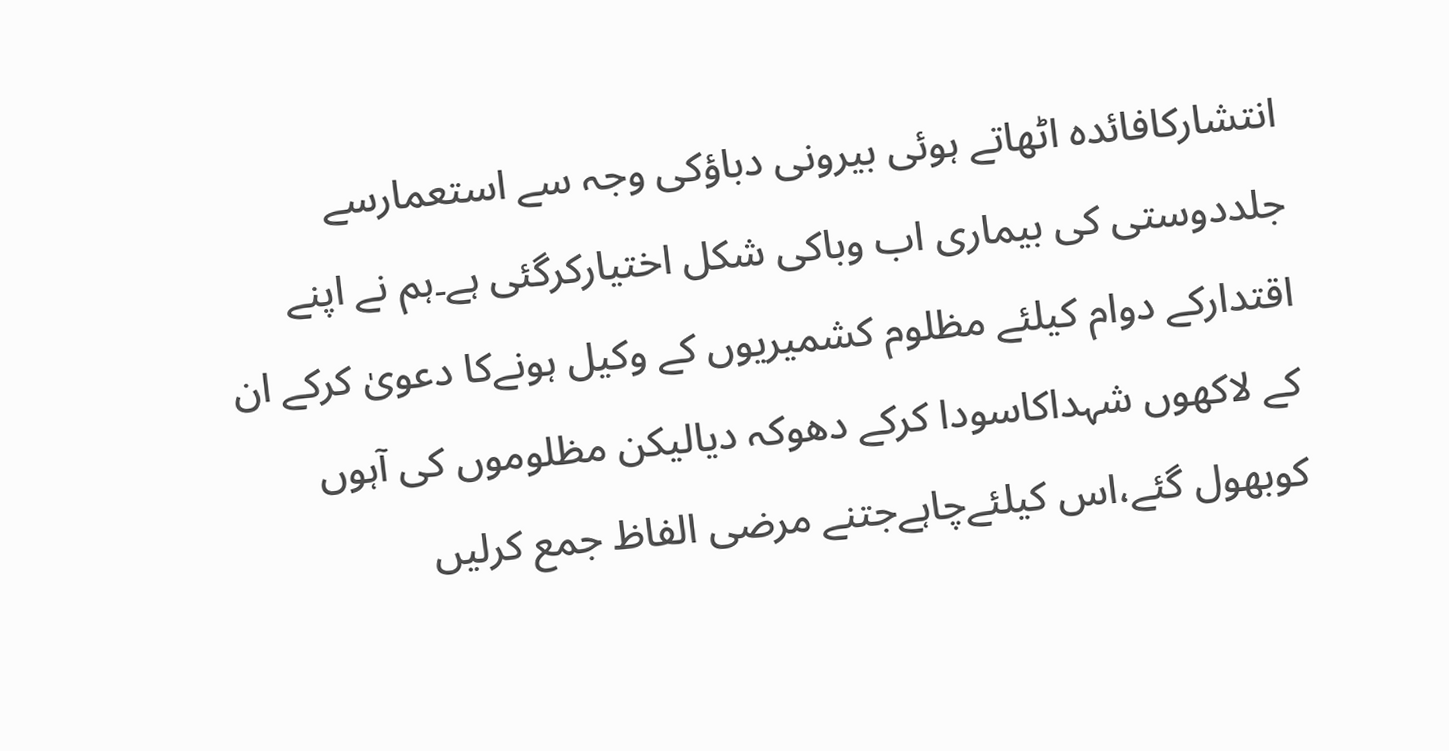انتشارکافائدہ اٹھاتے ہوئی بیرونی دباؤکی وجہ سے استعمارسے جلددوستی کی بیماری اب وباکی شکل اختیارکرگئی ہے۔ہم نے اپنے اقتدارکے دوام کیلئے مظلوم کشمیریوں کے وکیل ہونےکا دعویٰ کرکے ان کے لاکھوں شہداکاسودا کرکے دھوکہ دیالیکن مظلوموں کی آہوں کوبھول گئے،اس کیلئےچاہےجتنے مرضی الفاظ جمع کرلیں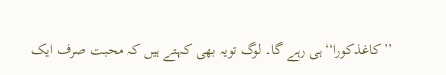’’کاغذکورا‘‘ہی رہے گا۔ لوگ تویہ بھی کہتے ہیں کہ محبت صرف ایک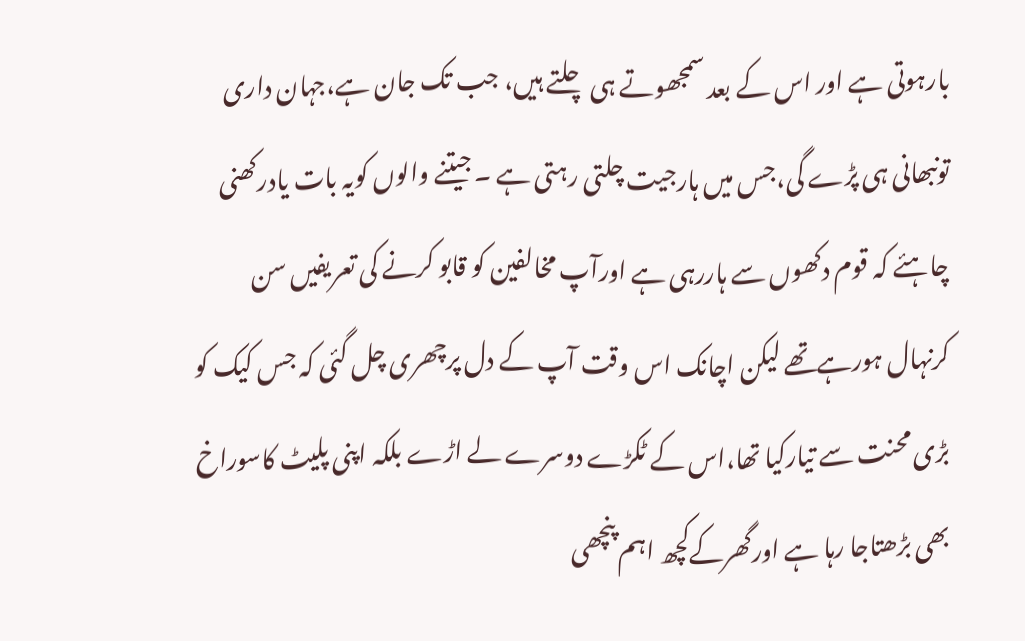بارہوتی ہے اور اس کے بعد سمجھوتے ہی چلتے ہیں، جب تک جان ہے،جہان داری تونبھانی ہی پڑے گی،جس میں ہارجیت چلتی رہتی ہے ۔ جیتنے والوں کویہ بات یادرکھنی چاہئے کہ قوم دکھوں سے ہاررہی ہے اورآپ مخالفین کو قابو کرنے کی تعریفیں سن کرنہال ہورہےتھے لیکن اچانک اس وقت آپ کے دل پرچھری چل گئی کہ جس کیک کو بڑی محنت سے تیارکیا تھا،اس کے ٹکڑے دوسرے لے اڑے بلکہ اپنی پلیٹ کاسوراخ بھی بڑھتاجا رہا ہے اورگھرکےکچھ اہم پنچھی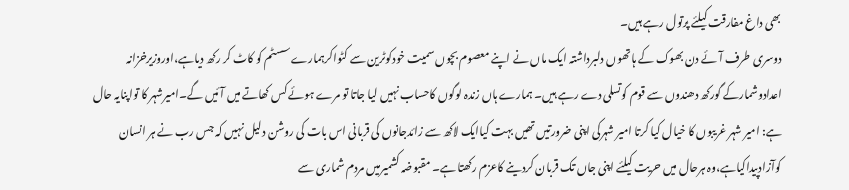بھی داغ مفارقت کیلئے پرتول رہے ہیں۔
دوسری طرف آئے دن بھوک کے ہاتھوں دلبرداشتہ ایک ماں نے اپنے معصوم بچوں سمیت خودکوٹرین سے کٹواکرہمارے سسٹم کو کاٹ کر رکھ دیاہے،اوروزیرخزانہ اعدادوشمارکے گورکھ دھندوں سے قوم کوتسلی دے رہے ہیں۔ ہمارے ہاں زندہ لوگوں کاحساب نہیں لیا جاتا تو مرے ہوئے کس کھاتے میں آئیں گے۔امیرشہر کا تواپنایہ حال ہے: امیر شہر غریبوں کا خیال کیا کرتا امیر شہرکی اپنی ضرورتیں تھیں بہت کیاایک لاکھ سے زائدجانوں کی قربانی اس بات کی روشن دلیل نہیں کہ جس رب نے ہر انسان کوآزادپیداکیاہے،وہ ہرحال میں حریت کیلئے اپنی جاں تک قربان کردینے کاعزم رکھتا ہے۔ مقبوضہ کشمیرمیں مردم شماری سے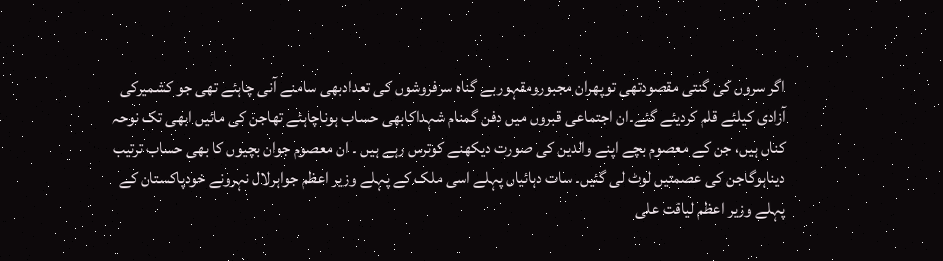اگر سروں کی گنتی مقصودتھی توپھران مجبورومقہوربے گناہ سرفروشوں کی تعدادبھی سامنے آنی چاہئے تھی جو کشمیرکی آزادی کیلئے قلم کردیئے گئے۔ان اجتماعی قبروں میں دفن گمنام شہداکابھی حساب ہوناچاہئے تھاجن کی مائیں ابھی تک نوحہ کناں ہیں، جن کے معصوم بچے اپنے والدین کی صورت دیکھنے کوترس رہے ہیں ۔ ان معصوم جوان بچیوں کا بھی حساب ترتیب دیناہوگاجن کی عصمتیں لوٹ لی گئیں۔ سات دہائیاں پہلے اسی ملک کے پہلے وزیر اعظم جواہرلال نہرونے خودپاکستان کے پہلے وزیر اعظم لیاقت علی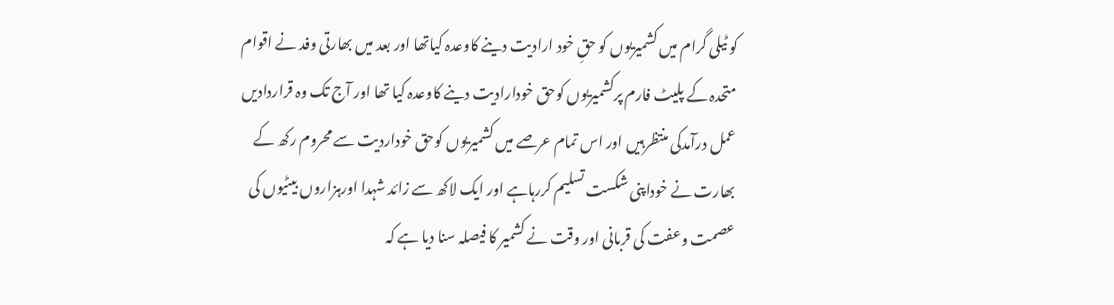کو ٹیلی گرام میں کشمیریوں کو حقِ خود ارادیت دینے کاوعدہ کیاتھا اور بعد میں بھارتی وفد نے اقوام متحدہ کے پلیٹ فارم پرکشمیریوں کوحق خودارادیت دینے کاوعدہ کیا تھا اور آج تک وہ قراردادیں عمل درآمدکی منتظرہیں اور اس تمام عرصے میں کشمیریوں کوحق خوداردیت سے محروم رکھ کے بھارت نے خوداپنی شکست تسلیم کررہاہے اور ایک لاکھ سے زائد شہدا اورہزاروں بیٹیوں کی عصمت وعفت کی قربانی اور وقت نے کشمیر کا فیصلہ سنا دیا ہے کہ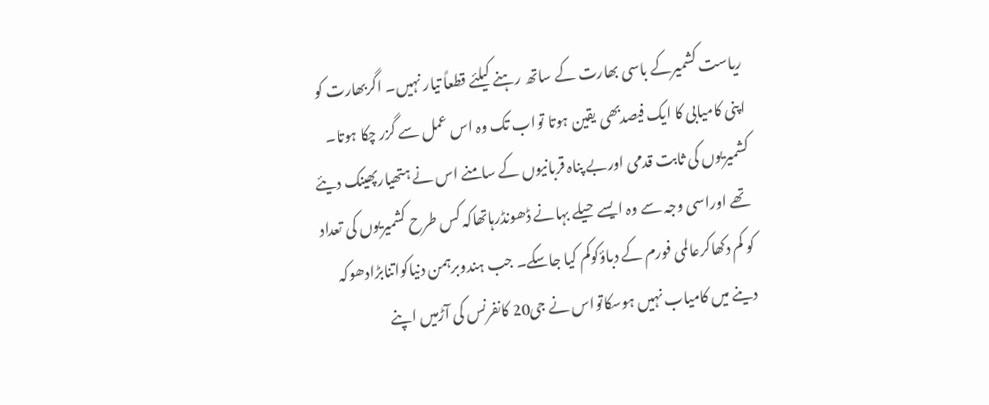ریاست کشمیرکے باسی بھارت کے ساتھ رہنے کیلئے قطعاً تیار نہیں۔ اگربھارت کو اپنی کامیابی کا ایک فیصدبھی یقین ہوتا تواب تک وہ اس عمل سے گزر چکا ہوتا۔ کشمیریوں کی ثابت قدمی اوربے پناہ قربانیوں کے سامنے اس نے ہتھیارپھینک دیئے تھے اوراسی وجہ سے وہ ایسے حیلے بہانے ڈھونڈرہاتھاکہ کس طرح کشمیریوں کی تعداد کو کم دکھاکرعالمی فورم کے دباؤکوکم کیا جاسکے۔ جب ہندوبرہمن دنیاکواتنابڑادھوکہ دینے میں کامیاب نہیں ہوسکاتواس نے جی20 کانفرنس کی آڑمیں اپنے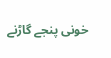خونی پنجے گاڑنے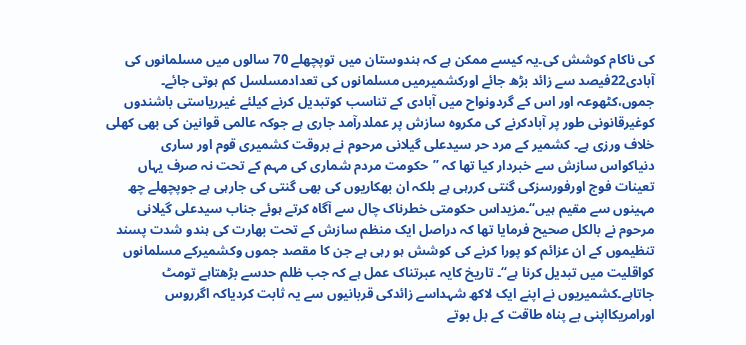کی ناکام کوشش کی۔یہ کیسے ممکن ہے کہ ہندوستان میں توپچھلے 70 سالوں میں مسلمانوں کی آبادی22فیصد سے زائد بڑھ جائے اورکشمیرمیں مسلمانوں کی تعدادمسلسل کم ہوتی جائے۔ جموں،کٹھوعہ اور اس کے گردونواح میں آبادی کے تناسب کوتبدیل کرنے کیلئے غیرریاستی باشندوں کوغیرقانونی طور پر آبادکرنے کی مکروہ سازش پر عملدرآمد جاری ہے جوکہ عالمی قوانین کی بھی کھلی خلاف ورزی ہے۔ کشمیر کے مرد حر سیدعلی گیلانی مرحوم نے بروقت کشمیری قوم اور ساری دنیاکواس سازش سے خبردار کیا تھا کہ ’’حکومت مردم شماری کی مہم کے تحت نہ صرف یہاں تعینات فوج اورفورسزکی گنتی کررہی ہے بلکہ ان بھکاریوں کی بھی گنتی کی جارہی ہے جوپچھلے چھ مہینوں سے مقیم ہیں‘‘۔مزیداس حکومتی خطرناک چال سے آگاہ کرتے ہوئے جناب سیدعلی گیلانی مرحوم نے بالکل صحیح فرمایا تھا کہ دراصل ایک منظم سازش کے تحت بھارت کی ہندو شدت پسند تنظیموں کے ان عزائم کو پورا کرنے کی کوشش ہو رہی ہے جن کا مقصد جموں وکشمیرکے مسلمانوں کواقلیت میں تبدیل کرنا ہے‘‘۔ تاریخ کایہ عبرتناک عمل ہے کہ جب ظلم حدسے بڑھتاہے تومٹ جاتاہے۔کشمیریوں نے اپنے ایک لاکھ شہداسے زائدکی قربانیوں سے یہ ثابت کردیاکہ اگرروس اورامریکااپنی بے پناہ طاقت کے بل بوتے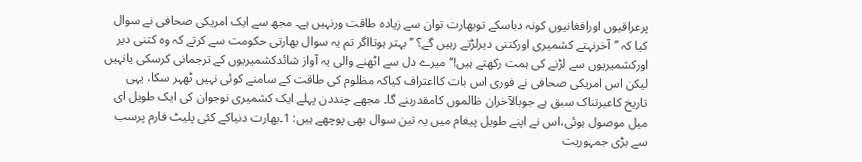پرعراقیوں اورافغانیوں کونہ دباسکے توبھارت توان سے زیادہ طاقت ورنہیں ہے۔ مجھ سے ایک امریکی صحافی نے سوال کیا کہ ’’آخرنہتے کشمیری اورکتنی دیرلڑتے رہیں گے؟ ’’بہتر ہوتااگر تم یہ سوال بھارتی حکومت سے کرتے کہ وہ کتنی دیر اورکشمیریوں سے لڑنے کی ہمت رکھتے ہیں!‘‘ میرے دل سے اٹھنے والی یہ آواز شائدکشمیریوں کے ترجمانی کرسکی یانہیں لیکن اس امریکی صحافی نے فوری اس بات کااعتراف کیاکہ مظلوم کی طاقت کے سامنے کوئی نہیں ٹھہر سکا، یہی تاریخ کاعبرتناک سبق ہے جوبالآخران ظالموں کامقدربنے گا۔ مجھے چنددن پہلے ایک کشمیری نوجوان کی ایک طویل ای میل موصول ہوئی،اس نے اپنے طویل پیغام میں یہ تین سوال بھی پوچھے ہیں: 1۔بھارت دنیاکے کئی پلیٹ فارم پرسب سے بڑی جمہوریت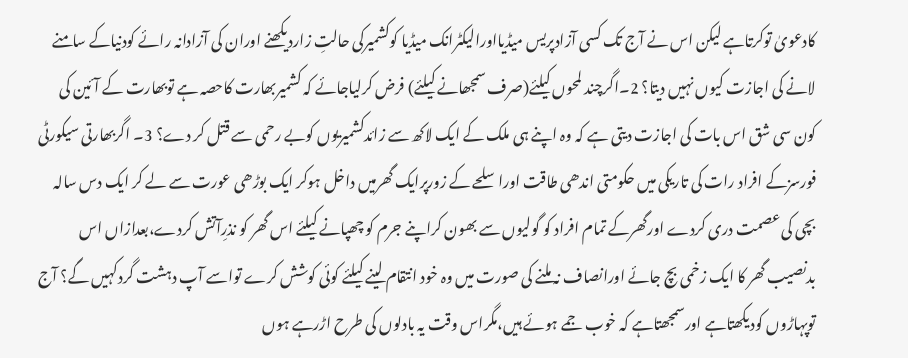کادعویٰ توکرتاہے لیکن اس نے آج تک کسی آزادپریس میڈیااورالیکٹرانک میڈیا کوکشمیرکی حالتِ زاردیکھنے اوران کی آزادانہ رائے کودنیاکے سامنے لانے کی اجازت کیوں نہیں دیتا؟ 2۔اگرچند لمحوں کیلئے(صرف سمجھانے کیلئے) فرض کرلیاجائے کہ کشمیربھارت کاحصہ ہے توبھارت کے آئین کی کون سی شق اس بات کی اجازت دیتی ہے کہ وہ اپنے ہی ملک کے ایک لاکھ سے زائدکشمیریوں کوبے رحمی سے قتل کر دے؟ 3۔ اگربھارتی سیکورٹی فورسزکے افراد رات کی تاریکی میں حکومتی اندھی طاقت اوراسلحے کے زورپرایک گھرمیں داخل ہوکر ایک بوڑھی عورت سے لے کر ایک دس سالہ بچی کی عصمت دری کردے اورگھرکے تمام افراد کو گولیوں سے بھون کراپنے جرم کو چھپانے کیلئے اس گھر کو نذرِآتش کردے،بعدازاں اس بدنصیب گھر کا ایک زخمی بچ جائے اورانصاف نہ ملنے کی صورت میں وہ خود انتقام لینے کیلئے کوئی کوشش کرے تواسے آپ دہشت گردکہیں گے؟ آج توپہاڑوں کودیکھتاہے اورسمجھتاہے کہ خوب جمے ہوئے ہیں،مگراس وقت یہ بادلوں کی طرح اڑرہے ہوں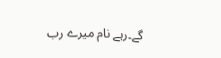گے۔رہے نام میرے رب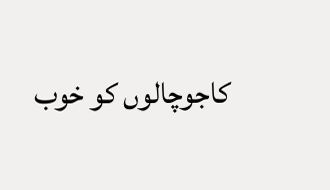کاجوچالوں کو خوب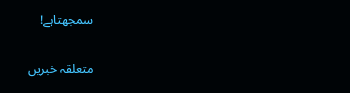سمجھتاہے!

متعلقہ خبریں